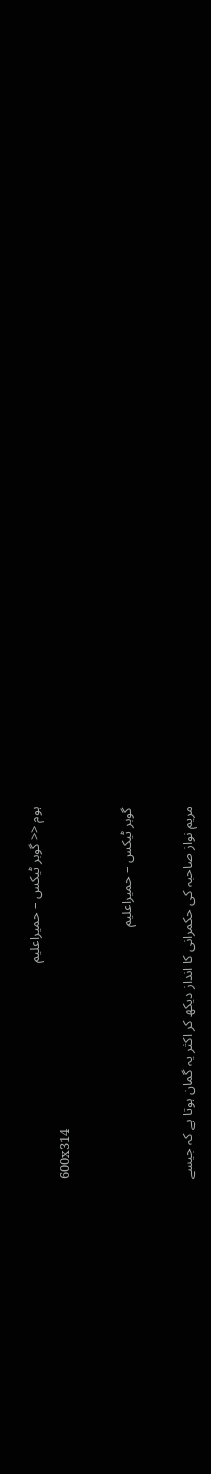ہوم << گوبر ٹیکس – حمیراعلیم
600x314

گوبر ٹیکس – حمیراعلیم

مریم نواز صاحبہ کی حکمرانی کا انداز دیکھ کر اکثر یہ گمان ہوتا ہے کہ جیسے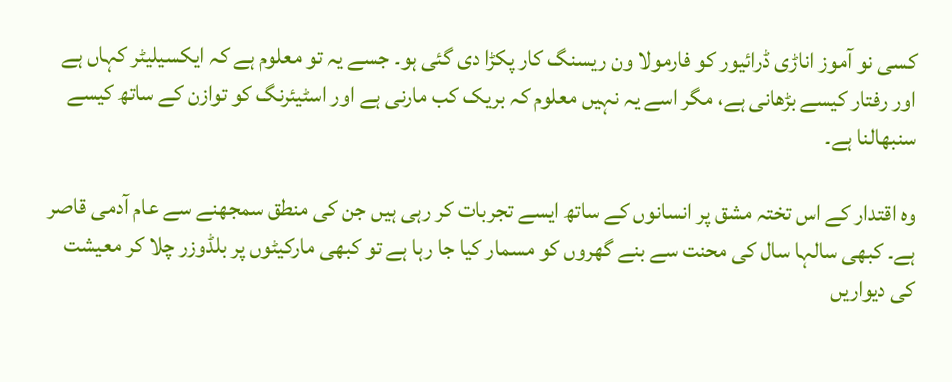کسی نو آموز اناڑی ڈرائیور کو فارمولا ون ریسنگ کار پکڑا دی گئی ہو۔ جسے یہ تو معلوم ہے کہ ایکسیلیٹر کہاں ہے اور رفتار کیسے بڑھانی ہے، مگر اسے یہ نہیں معلوم کہ بریک کب مارنی ہے اور اسٹیئرنگ کو توازن کے ساتھ کیسے سنبھالنا ہے۔

وہ اقتدار کے اس تختہ مشق پر انسانوں کے ساتھ ایسے تجربات کر رہی ہیں جن کی منطق سمجھنے سے عام آدمی قاصر ہے۔ کبھی سالہا سال کی محنت سے بنے گھروں کو مسمار کیا جا رہا ہے تو کبھی مارکیٹوں پر بلڈوزر چلا کر معیشت کی دیواریں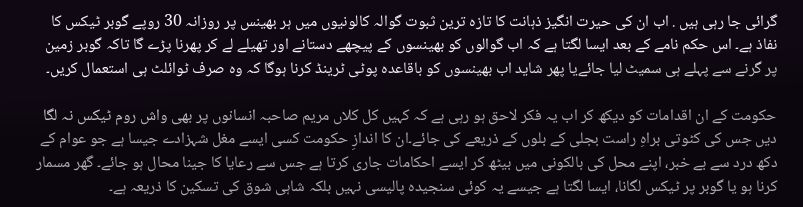گرائی جا رہی ہیں . اب ان کی حیرت انگیز ذہانت کا تازہ ترین ثبوت گوالہ کالونیوں میں ہر بھینس پر روزانہ 30 روپے گوبر ٹیکس کا نفاذ ہے۔ اس حکم نامے کے بعد ایسا لگتا ہے کہ اب گوالوں کو بھینسوں کے پیچھے دستانے اور تھیلے لے کر پھرنا پڑے گا تاکہ گوبر زمین پر گرنے سے پہلے ہی سمیٹ لیا جائےیا پھر شاید اب بھینسوں کو باقاعدہ پوٹی ٹرینڈ کرنا ہوگا کہ وہ صرف ٹوائلٹ ہی استعمال کریں۔

حکومت کے ان اقدامات کو دیکھ کر اب یہ فکر لاحق ہو رہی ہے کہ کہیں کل کلاں مریم صاحبہ انسانوں پر بھی واش روم ٹیکس نہ لگا دیں جس کی کٹوتی براہِ راست بجلی کے بلوں کے ذریعے کی جائے۔ان کا اندازِ حکومت کسی ایسے مغل شہزادے جیسا ہے جو عوام کے دکھ درد سے بے خبر، اپنے محل کی بالکونی میں بیٹھ کر ایسے احکامات جاری کرتا ہے جس سے رعایا کا جینا محال ہو جائے۔ گھر مسمار کرنا ہو یا گوبر پر ٹیکس لگانا، ایسا لگتا ہے جیسے یہ کوئی سنجیدہ پالیسی نہیں بلکہ شاہی شوق کی تسکین کا ذریعہ ہے۔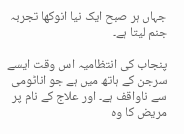جہاں ہر صبح ایک نیا انوکھا تجربہ جنم لیتا ہے۔

پنجاب کی انتظامیہ اس وقت ایسے سرجن کے ہاتھ میں ہے جو اناٹومی سے ناواقف ہے۔ اور علاج کے نام پر مریض کا وہ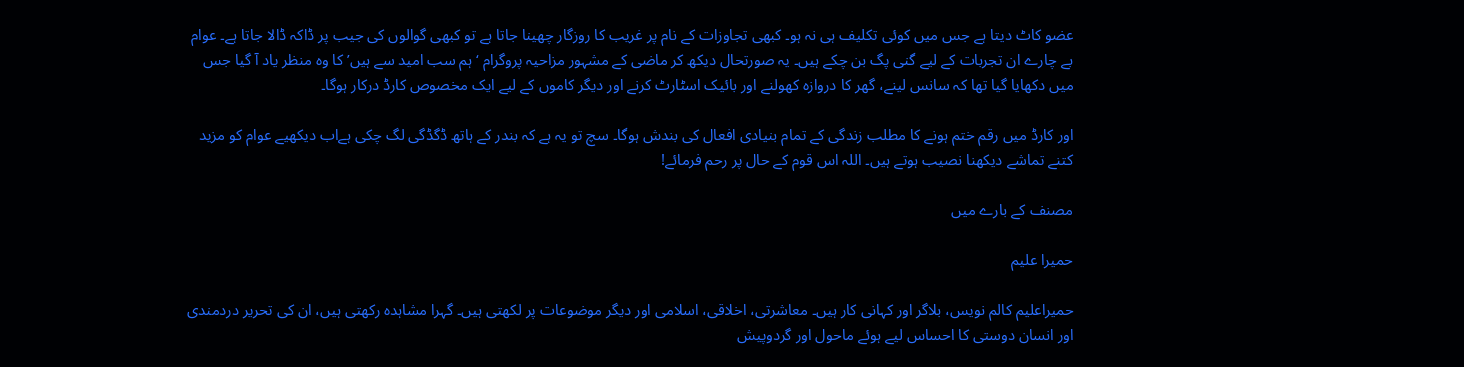عضو کاٹ دیتا ہے جس میں کوئی تکلیف ہی نہ ہو۔ کبھی تجاوزات کے نام پر غریب کا روزگار چھینا جاتا ہے تو کبھی گوالوں کی جیب پر ڈاکہ ڈالا جاتا ہے۔ عوام بے چارے ان تجربات کے لیے گنی پگ بن چکے ہیں۔ یہ صورتحال دیکھ کر ماضی کے مشہور مزاحیہ پروگرام ‘ہم سب امید سے ہیں’ کا وہ منظر یاد آ گیا جس میں دکھایا گیا تھا کہ سانس لینے، گھر کا دروازہ کھولنے اور بائیک اسٹارٹ کرنے اور دیگر کاموں کے لیے ایک مخصوص کارڈ درکار ہوگا۔

اور کارڈ میں رقم ختم ہونے کا مطلب زندگی کے تمام بنیادی افعال کی بندش ہوگا۔ سچ تو یہ ہے کہ بندر کے ہاتھ ڈگڈگی لگ چکی ہےاب دیکھیے عوام کو مزید کتنے تماشے دیکھنا نصیب ہوتے ہیں۔ اللہ اس قوم کے حال پر رحم فرمائے!

مصنف کے بارے میں

حمیرا علیم

حمیراعلیم کالم نویس، بلاگر اور کہانی کار ہیں۔ معاشرتی، اخلاقی، اسلامی اور دیگر موضوعات پر لکھتی ہیں۔ گہرا مشاہدہ رکھتی ہیں، ان کی تحریر دردمندی اور انسان دوستی کا احساس لیے ہوئے ماحول اور گردوپیش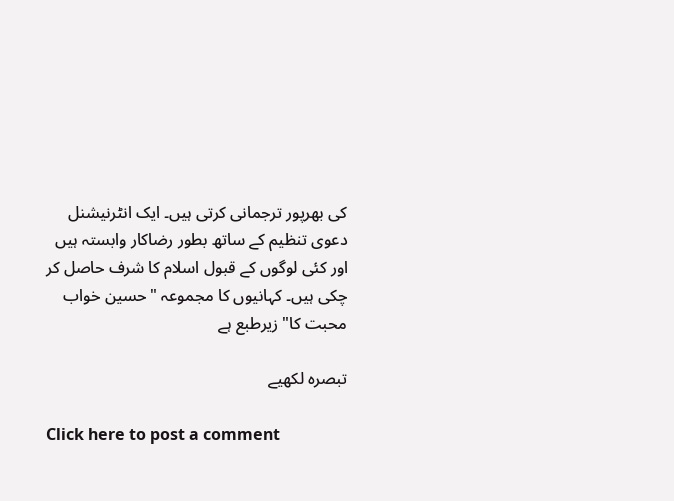کی بھرپور ترجمانی کرتی ہیں۔ ایک انٹرنیشنل دعوی تنظیم کے ساتھ بطور رضاکار وابستہ ہیں اور کئی لوگوں کے قبول اسلام کا شرف حاصل کر چکی ہیں۔ کہانیوں کا مجموعہ "حسین خواب محبت کا" زیرطبع ہے

تبصرہ لکھیے

Click here to post a comment